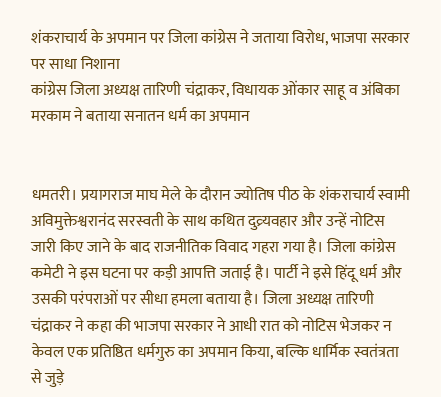शंकराचार्य के अपमान पर जिला कांग्रेस ने जताया विरोध, भाजपा सरकार पर साधा निशाना
कांग्रेस जिला अध्यक्ष तारिणी चंद्राकर, विधायक ओंकार साहू व अंबिका मरकाम ने बताया सनातन धर्म का अपमान


धमतरी। प्रयागराज माघ मेले के दौरान ज्योतिष पीठ के शंकराचार्य स्वामी अविमुक्तेश्वरानंद सरस्वती के साथ कथित दुव्र्यवहार और उन्हें नोटिस जारी किए जाने के बाद राजनीतिक विवाद गहरा गया है। जिला कांग्रेस कमेटी ने इस घटना पर कड़ी आपत्ति जताई है। पार्टी ने इसे हिंदू धर्म और उसकी परंपराओं पर सीधा हमला बताया है। जिला अध्यक्ष तारिणी चंद्राकर ने कहा की भाजपा सरकार ने आधी रात को नोटिस भेजकर न केवल एक प्रतिष्ठित धर्मगुरु का अपमान किया, बल्कि धार्मिक स्वतंत्रता से जुड़े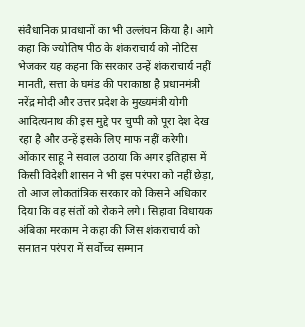संवैधानिक प्रावधानों का भी उल्लंघन किया है। आगे कहा कि ज्योतिष पीठ के शंकराचार्य को नोटिस भेजकर यह कहना कि सरकार उन्हें शंकराचार्य नहीं मानती, सत्ता के घमंड की पराकाष्ठा है प्रधानमंत्री नरेंद्र मोदी और उत्तर प्रदेश के मुख्यमंत्री योगी आदित्यनाथ की इस मुद्दे पर चुप्पी को पूरा देश देख रहा है और उन्हें इसके लिए माफ नहीं करेगी। ओंकार साहू ने सवाल उठाया कि अगर इतिहास में किसी विदेशी शासन ने भी इस परंपरा को नहीं छेड़ा, तो आज लोकतांत्रिक सरकार को किसने अधिकार दिया कि वह संतों को रोकने लगे। सिहावा विधायक अंबिका मरकाम ने कहा की जिस शंकराचार्य को सनातन परंपरा में सर्वोच्च सम्मान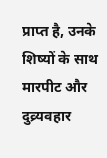प्राप्त है, उनके शिष्यों के साथ मारपीट और दुव्र्यवहार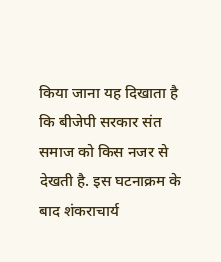किया जाना यह दिखाता है कि बीजेपी सरकार संत समाज को किस नजर से देखती है. इस घटनाक्रम के बाद शंकराचार्य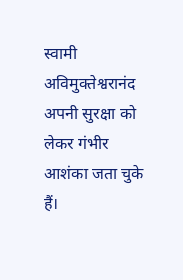स्वामी अविमुक्तेश्वरानंद अपनी सुरक्षा को लेकर गंभीर आशंका जता चुके हैं।